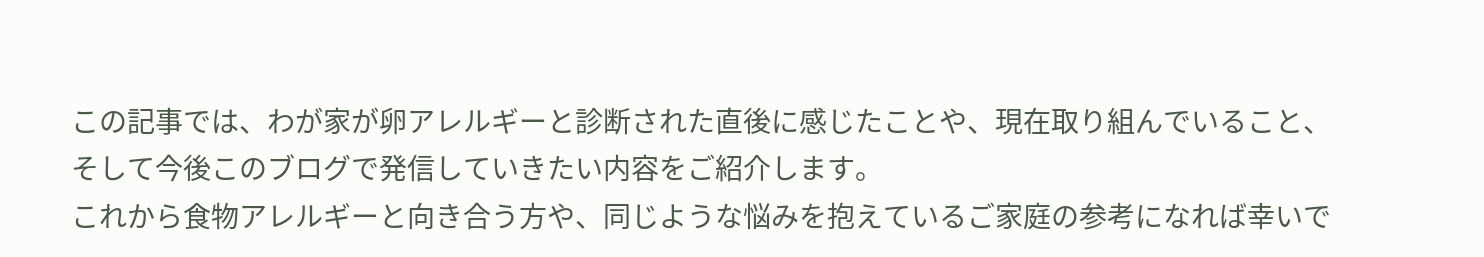この記事では、わが家が卵アレルギーと診断された直後に感じたことや、現在取り組んでいること、そして今後このブログで発信していきたい内容をご紹介します。
これから食物アレルギーと向き合う方や、同じような悩みを抱えているご家庭の参考になれば幸いで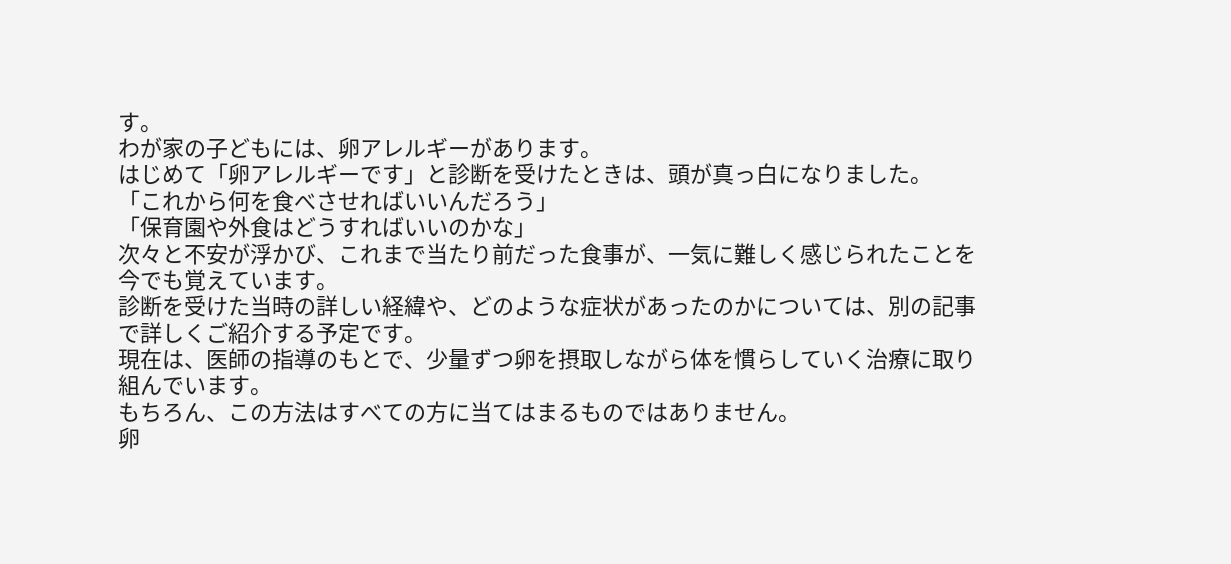す。
わが家の子どもには、卵アレルギーがあります。
はじめて「卵アレルギーです」と診断を受けたときは、頭が真っ白になりました。
「これから何を食べさせればいいんだろう」
「保育園や外食はどうすればいいのかな」
次々と不安が浮かび、これまで当たり前だった食事が、一気に難しく感じられたことを今でも覚えています。
診断を受けた当時の詳しい経緯や、どのような症状があったのかについては、別の記事で詳しくご紹介する予定です。
現在は、医師の指導のもとで、少量ずつ卵を摂取しながら体を慣らしていく治療に取り組んでいます。
もちろん、この方法はすべての方に当てはまるものではありません。
卵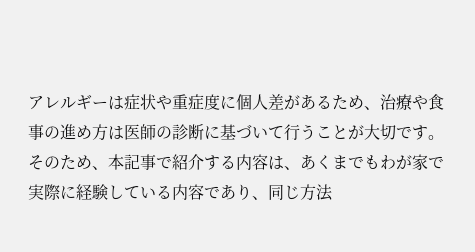アレルギーは症状や重症度に個人差があるため、治療や食事の進め方は医師の診断に基づいて行うことが大切です。
そのため、本記事で紹介する内容は、あくまでもわが家で実際に経験している内容であり、同じ方法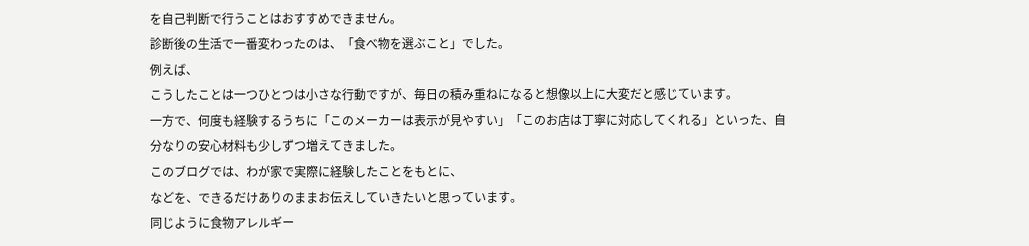を自己判断で行うことはおすすめできません。
診断後の生活で一番変わったのは、「食べ物を選ぶこと」でした。
例えば、
こうしたことは一つひとつは小さな行動ですが、毎日の積み重ねになると想像以上に大変だと感じています。
一方で、何度も経験するうちに「このメーカーは表示が見やすい」「このお店は丁寧に対応してくれる」といった、自分なりの安心材料も少しずつ増えてきました。
このブログでは、わが家で実際に経験したことをもとに、
などを、できるだけありのままお伝えしていきたいと思っています。
同じように食物アレルギー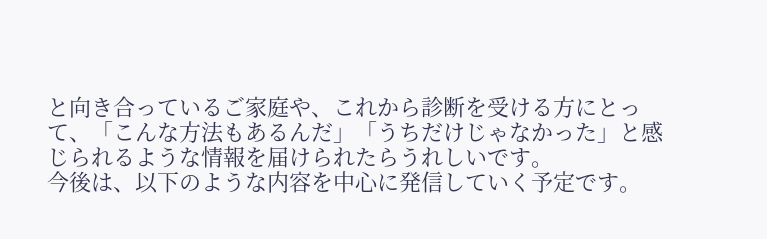と向き合っているご家庭や、これから診断を受ける方にとって、「こんな方法もあるんだ」「うちだけじゃなかった」と感じられるような情報を届けられたらうれしいです。
今後は、以下のような内容を中心に発信していく予定です。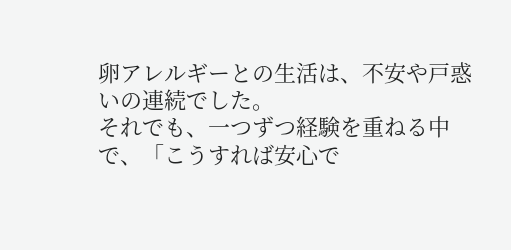卵アレルギーとの生活は、不安や戸惑いの連続でした。
それでも、一つずつ経験を重ねる中で、「こうすれば安心で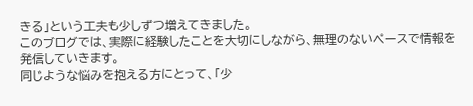きる」という工夫も少しずつ増えてきました。
このブログでは、実際に経験したことを大切にしながら、無理のないペースで情報を発信していきます。
同じような悩みを抱える方にとって、「少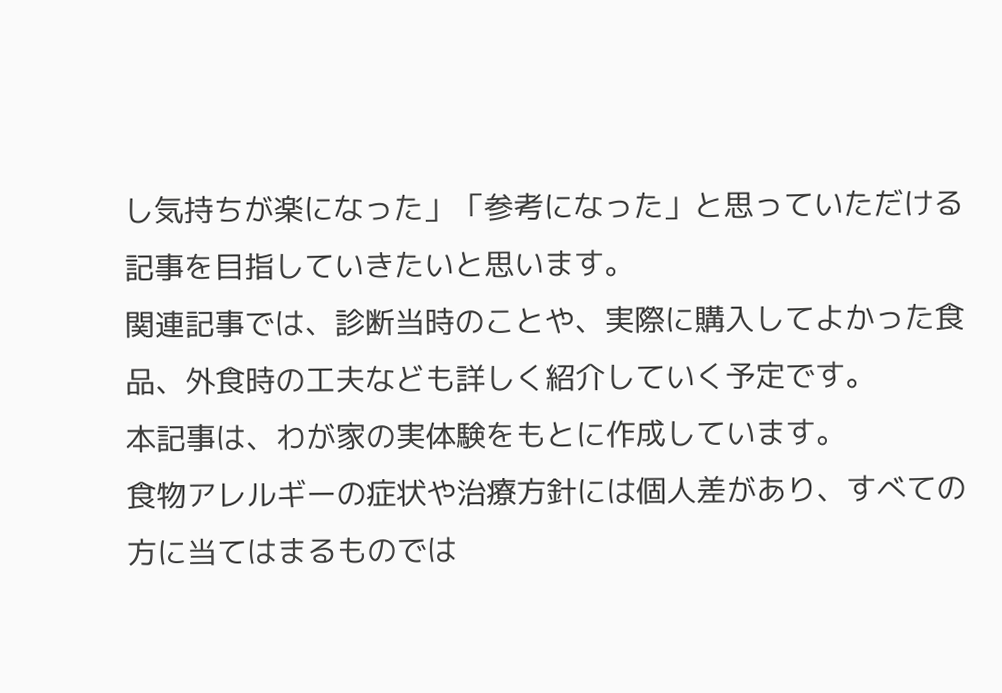し気持ちが楽になった」「参考になった」と思っていただける記事を目指していきたいと思います。
関連記事では、診断当時のことや、実際に購入してよかった食品、外食時の工夫なども詳しく紹介していく予定です。
本記事は、わが家の実体験をもとに作成しています。
食物アレルギーの症状や治療方針には個人差があり、すべての方に当てはまるものでは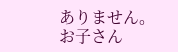ありません。
お子さん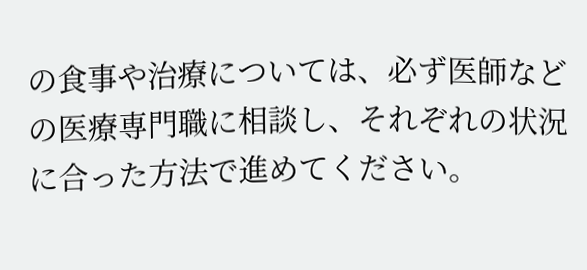の食事や治療については、必ず医師などの医療専門職に相談し、それぞれの状況に合った方法で進めてください。